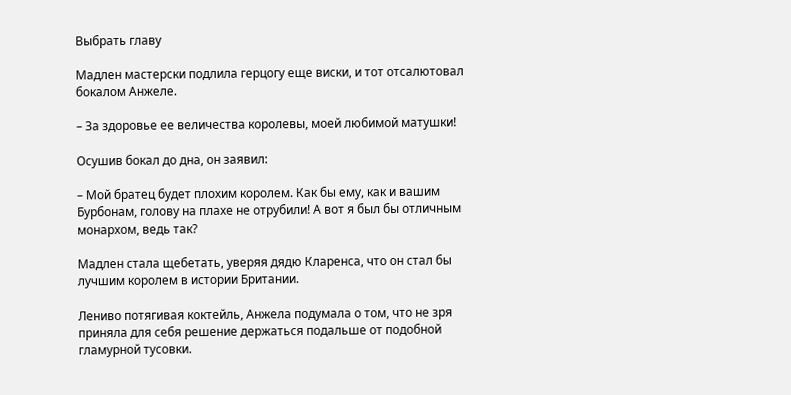Выбрать главу

Мадлен мастерски подлила герцогу еще виски, и тот отсалютовал бокалом Анжеле.

– За здоровье ее величества королевы, моей любимой матушки!

Осушив бокал до дна, он заявил:

– Мой братец будет плохим королем. Как бы ему, как и вашим Бурбонам, голову на плахе не отрубили! А вот я был бы отличным монархом, ведь так?

Мадлен стала щебетать, уверяя дядю Кларенса, что он стал бы лучшим королем в истории Британии.

Лениво потягивая коктейль, Анжела подумала о том, что не зря приняла для себя решение держаться подальше от подобной гламурной тусовки.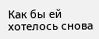Как бы ей хотелось снова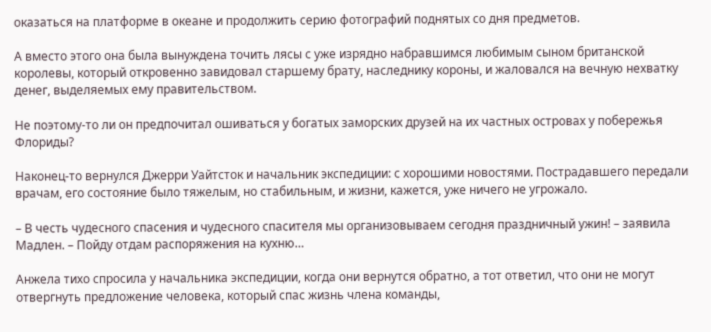оказаться на платформе в океане и продолжить серию фотографий поднятых со дня предметов.

А вместо этого она была вынуждена точить лясы с уже изрядно набравшимся любимым сыном британской королевы, который откровенно завидовал старшему брату, наследнику короны, и жаловался на вечную нехватку денег, выделяемых ему правительством.

Не поэтому-то ли он предпочитал ошиваться у богатых заморских друзей на их частных островах у побережья Флориды?

Наконец-то вернулся Джерри Уайтсток и начальник экспедиции: с хорошими новостями. Пострадавшего передали врачам, его состояние было тяжелым, но стабильным, и жизни, кажется, уже ничего не угрожало.

– В честь чудесного спасения и чудесного спасителя мы организовываем сегодня праздничный ужин! – заявила Мадлен. – Пойду отдам распоряжения на кухню…

Анжела тихо спросила у начальника экспедиции, когда они вернутся обратно, а тот ответил, что они не могут отвергнуть предложение человека, который спас жизнь члена команды,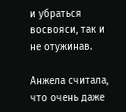и убраться восвояси, так и не отужинав.

Анжела считала, что очень даже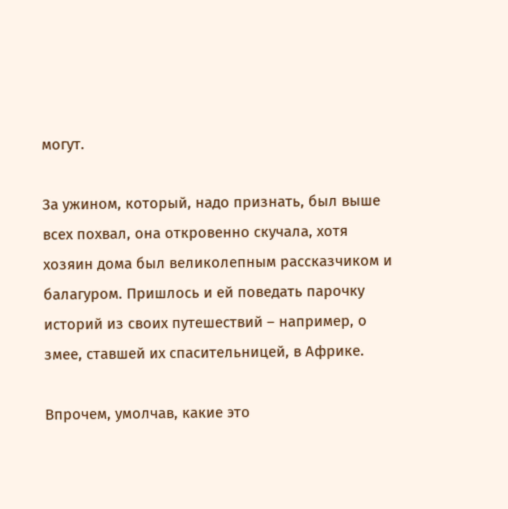могут.

За ужином, который, надо признать, был выше всех похвал, она откровенно скучала, хотя хозяин дома был великолепным рассказчиком и балагуром. Пришлось и ей поведать парочку историй из своих путешествий – например, о змее, ставшей их спасительницей, в Африке.

Впрочем, умолчав, какие это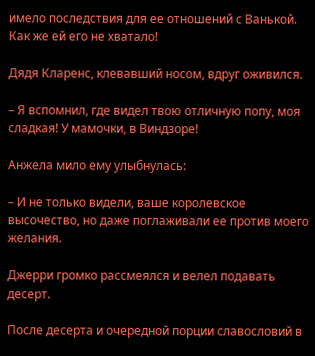имело последствия для ее отношений с Ванькой. Как же ей его не хватало!

Дядя Кларенс, клевавший носом, вдруг оживился.

– Я вспомнил, где видел твою отличную попу, моя сладкая! У мамочки, в Виндзоре!

Анжела мило ему улыбнулась:

– И не только видели, ваше королевское высочество, но даже поглаживали ее против моего желания.

Джерри громко рассмеялся и велел подавать десерт.

После десерта и очередной порции славословий в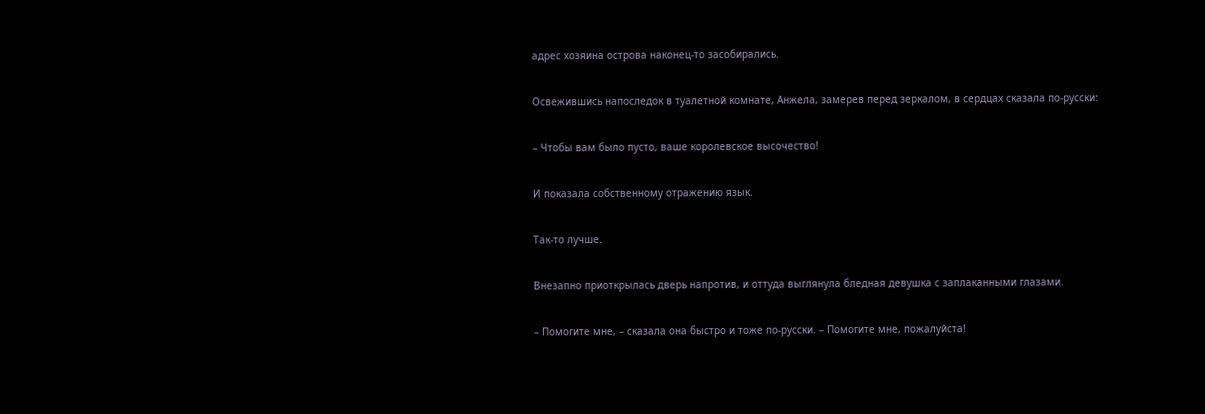адрес хозяина острова наконец-то засобирались.

Освежившись напоследок в туалетной комнате, Анжела, замерев перед зеркалом, в сердцах сказала по-русски:

– Чтобы вам было пусто, ваше королевское высочество!

И показала собственному отражению язык.

Так-то лучше.

Внезапно приоткрылась дверь напротив, и оттуда выглянула бледная девушка с заплаканными глазами.

– Помогите мне, – сказала она быстро и тоже по-русски. – Помогите мне, пожалуйста!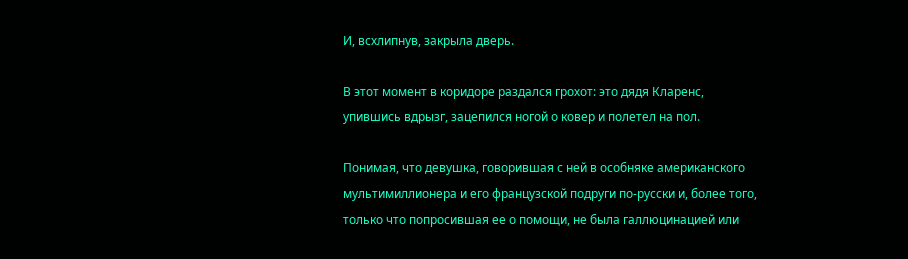И, всхлипнув, закрыла дверь.

В этот момент в коридоре раздался грохот: это дядя Кларенс, упившись вдрызг, зацепился ногой о ковер и полетел на пол.

Понимая, что девушка, говорившая с ней в особняке американского мультимиллионера и его французской подруги по-русски и, более того, только что попросившая ее о помощи, не была галлюцинацией или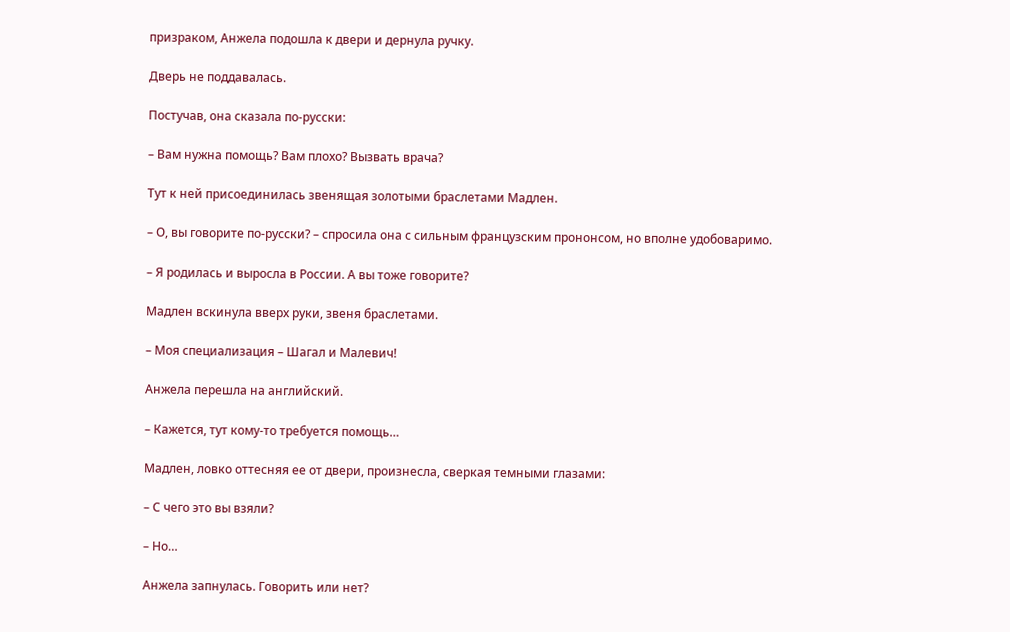призраком, Анжела подошла к двери и дернула ручку.

Дверь не поддавалась.

Постучав, она сказала по-русски:

– Вам нужна помощь? Вам плохо? Вызвать врача?

Тут к ней присоединилась звенящая золотыми браслетами Мадлен.

– О, вы говорите по-русски? – спросила она с сильным французским прононсом, но вполне удобоваримо.

– Я родилась и выросла в России. А вы тоже говорите?

Мадлен вскинула вверх руки, звеня браслетами.

– Моя специализация – Шагал и Малевич!

Анжела перешла на английский.

– Кажется, тут кому-то требуется помощь…

Мадлен, ловко оттесняя ее от двери, произнесла, сверкая темными глазами:

– С чего это вы взяли?

– Но…

Анжела запнулась. Говорить или нет?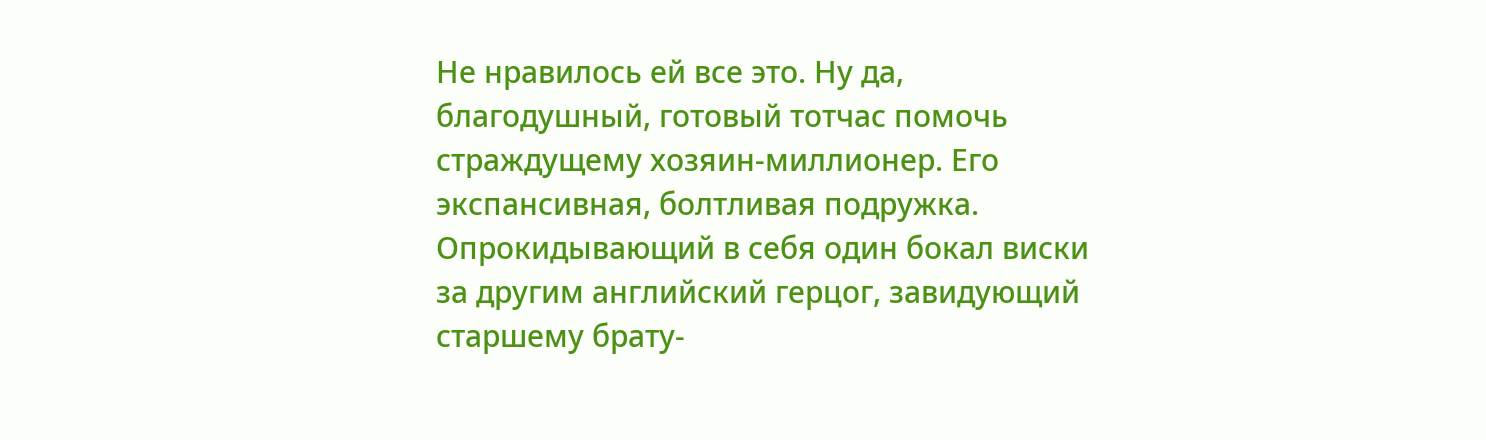Не нравилось ей все это. Ну да, благодушный, готовый тотчас помочь страждущему хозяин-миллионер. Его экспансивная, болтливая подружка. Опрокидывающий в себя один бокал виски за другим английский герцог, завидующий старшему брату-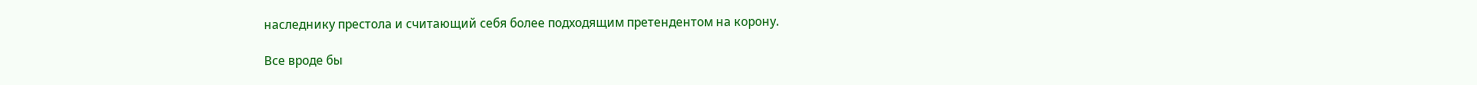наследнику престола и считающий себя более подходящим претендентом на корону.

Все вроде бы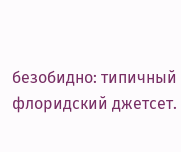безобидно: типичный флоридский джетсет.